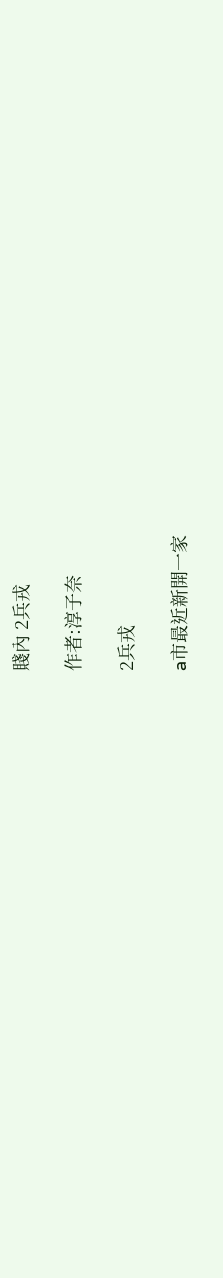賤內 2兵戎

作者:淳子奈

2兵戎

a市最近新開一家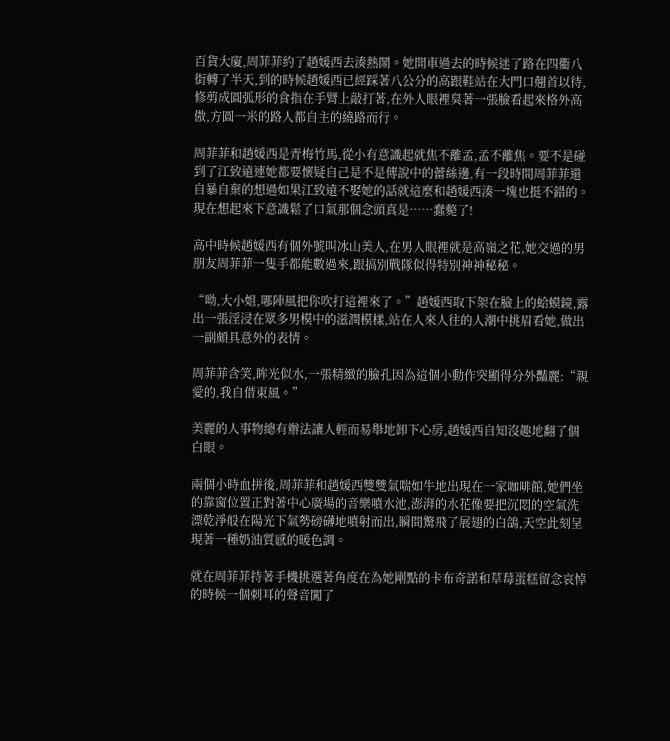百貨大廈,周菲菲約了趙媛西去湊熱鬧。她開車過去的時候迷了路在四衢八街轉了半天,到的時候趙媛西已經踩著八公分的高跟鞋站在大門口翹首以待,修剪成圓弧形的食指在手臂上敲打著,在外人眼裡臭著一張臉看起來格外高傲,方圓一米的路人都自主的繞路而行。

周菲菲和趙媛西是青梅竹馬,從小有意識起就焦不離孟,孟不離焦。要不是碰到了江致遠連她都要懷疑自己是不是傳說中的蕾絲邊,有一段時間周菲菲還自暴自棄的想過如果江致遠不娶她的話就這麼和趙媛西湊一塊也挺不錯的。現在想起來下意識鬆了口氣那個念頭真是……蠢斃了!

高中時候趙媛西有個外號叫冰山美人,在男人眼裡就是高嶺之花,她交過的男朋友周菲菲一隻手都能數過來,跟搞別戰隊似得特別神神秘秘。

“呦,大小姐,哪陣風把你吹打這裡來了。”趙媛西取下架在臉上的蛤蟆鏡,露出一張淫浸在眾多男模中的滋潤模樣,站在人來人往的人潮中挑眉看她,做出一副頗具意外的表情。

周菲菲含笑,眸光似水,一張精緻的臉孔因為這個小動作突顯得分外豔麗:“親愛的,我自借東風。”

美麗的人事物總有辦法讓人輕而易舉地卸下心房,趙媛西自知沒趣地翻了個白眼。

兩個小時血拼後,周菲菲和趙媛西雙雙氣喘如牛地出現在一家咖啡館,她們坐的靠窗位置正對著中心廣場的音樂噴水池,澎湃的水花像要把沉悶的空氣洗漂乾淨般在陽光下氣勢磅礴地噴射而出,瞬間驚飛了展翅的白鴿,天空此刻呈現著一種奶油質感的暖色調。

就在周菲菲持著手機挑選著角度在為她剛點的卡布奇諾和草莓蛋糕留念哀悼的時候一個刺耳的聲音闖了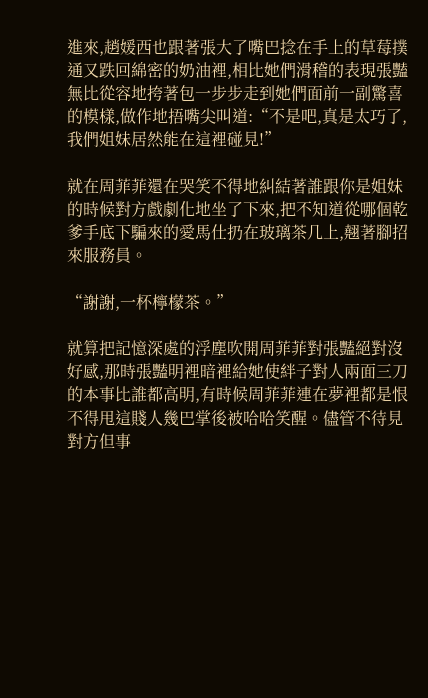進來,趙媛西也跟著張大了嘴巴捻在手上的草莓撲通又跌回綿密的奶油裡,相比她們滑稽的表現張豔無比從容地挎著包一步步走到她們面前一副驚喜的模樣,做作地捂嘴尖叫道:“不是吧,真是太巧了,我們姐妹居然能在這裡碰見!”

就在周菲菲還在哭笑不得地糾結著誰跟你是姐妹的時候對方戲劇化地坐了下來,把不知道從哪個乾爹手底下騙來的愛馬仕扔在玻璃茶几上,翹著腳招來服務員。

“謝謝,一杯檸檬茶。”

就算把記憶深處的浮塵吹開周菲菲對張豔絕對沒好感,那時張豔明裡暗裡給她使絆子對人兩面三刀的本事比誰都高明,有時候周菲菲連在夢裡都是恨不得甩這賤人幾巴掌後被哈哈笑醒。儘管不待見對方但事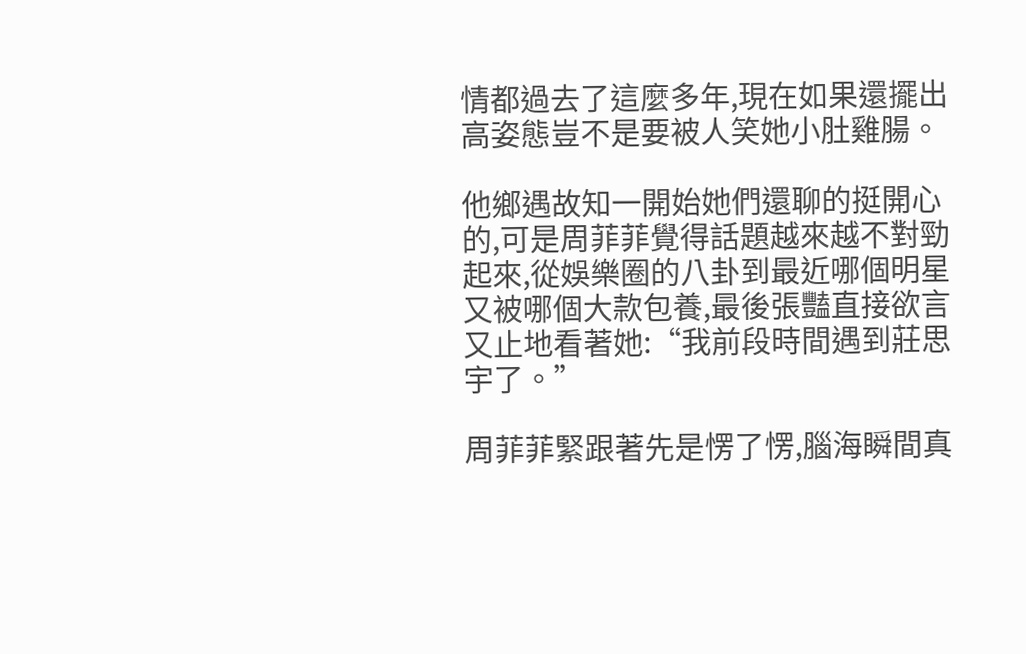情都過去了這麼多年,現在如果還擺出高姿態豈不是要被人笑她小肚雞腸。

他鄉遇故知一開始她們還聊的挺開心的,可是周菲菲覺得話題越來越不對勁起來,從娛樂圈的八卦到最近哪個明星又被哪個大款包養,最後張豔直接欲言又止地看著她:“我前段時間遇到莊思宇了。”

周菲菲緊跟著先是愣了愣,腦海瞬間真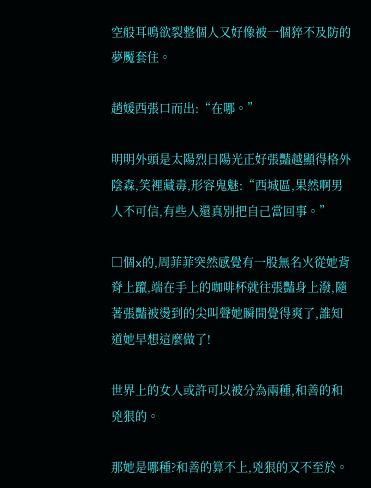空般耳鳴欲裂整個人又好像被一個猝不及防的夢魘套住。

趙媛西張口而出:“在哪。”

明明外頭是太陽烈日陽光正好張豔越顯得格外陰森,笑裡藏毒,形容鬼魅:“西城區,果然啊男人不可信,有些人還真別把自己當回事。”

□個x的,周菲菲突然感覺有一股無名火從她背脊上躥,端在手上的咖啡杯就往張豔身上潑,隨著張豔被燙到的尖叫聲她瞬間覺得爽了,誰知道她早想這麼做了!

世界上的女人或許可以被分為兩種,和善的和兇狠的。

那她是哪種?和善的算不上,兇狠的又不至於。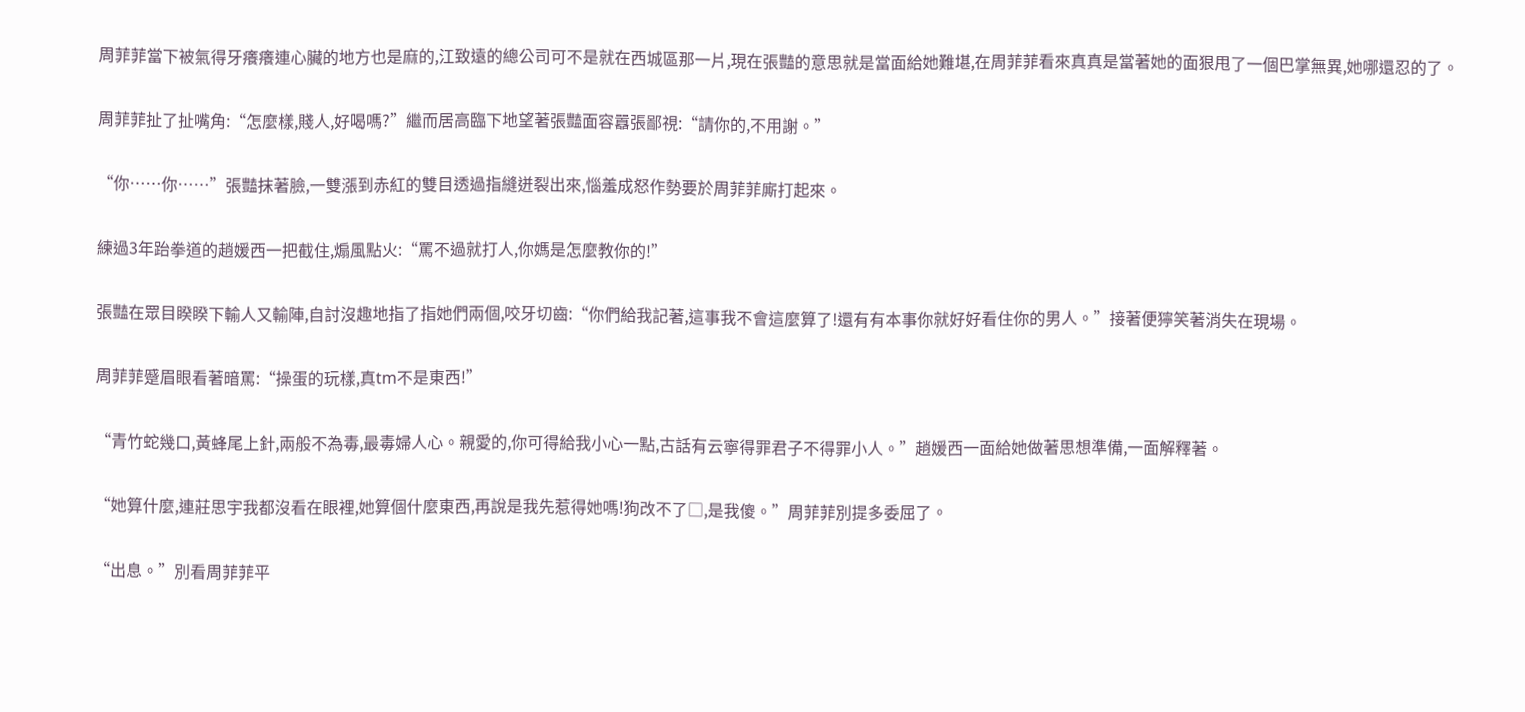周菲菲當下被氣得牙癢癢連心臟的地方也是麻的,江致遠的總公司可不是就在西城區那一片,現在張豔的意思就是當面給她難堪,在周菲菲看來真真是當著她的面狠甩了一個巴掌無異,她哪還忍的了。

周菲菲扯了扯嘴角:“怎麼樣,賤人,好喝嗎?”繼而居高臨下地望著張豔面容囂張鄙視:“請你的,不用謝。”

“你……你……”張豔抹著臉,一雙漲到赤紅的雙目透過指縫迸裂出來,惱羞成怒作勢要於周菲菲廝打起來。

練過3年跆拳道的趙媛西一把截住,煽風點火:“罵不過就打人,你媽是怎麼教你的!”

張豔在眾目睽睽下輸人又輸陣,自討沒趣地指了指她們兩個,咬牙切齒:“你們給我記著,這事我不會這麼算了!還有有本事你就好好看住你的男人。”接著便獰笑著消失在現場。

周菲菲蹙眉眼看著暗罵:“操蛋的玩樣,真tm不是東西!”

“青竹蛇幾口,黃蜂尾上針,兩般不為毒,最毒婦人心。親愛的,你可得給我小心一點,古話有云寧得罪君子不得罪小人。”趙媛西一面給她做著思想準備,一面解釋著。

“她算什麼,連莊思宇我都沒看在眼裡,她算個什麼東西,再說是我先惹得她嗎!狗改不了□,是我傻。”周菲菲別提多委屈了。

“出息。”別看周菲菲平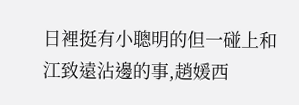日裡挺有小聰明的但一碰上和江致遠沾邊的事,趙媛西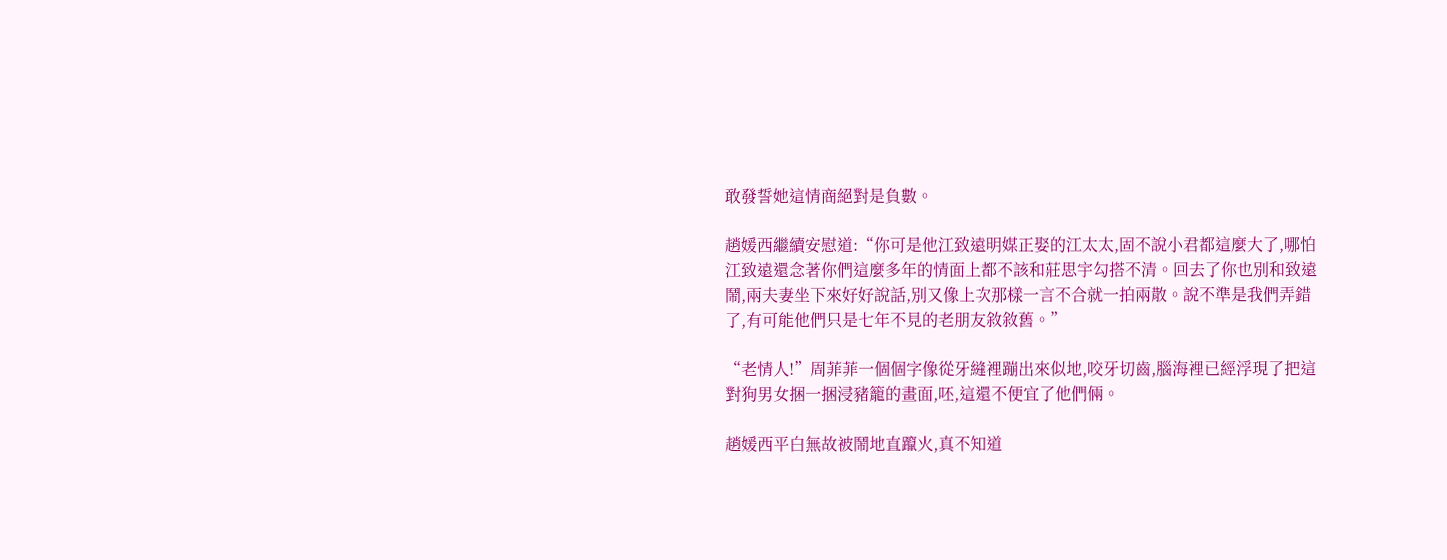敢發誓她這情商絕對是負數。

趙媛西繼續安慰道:“你可是他江致遠明媒正娶的江太太,固不說小君都這麼大了,哪怕江致遠還念著你們這麼多年的情面上都不該和莊思宇勾搭不清。回去了你也別和致遠鬧,兩夫妻坐下來好好說話,別又像上次那樣一言不合就一拍兩散。說不準是我們弄錯了,有可能他們只是七年不見的老朋友敘敘舊。”

“老情人!”周菲菲一個個字像從牙縫裡蹦出來似地,咬牙切齒,腦海裡已經浮現了把這對狗男女捆一捆浸豬籠的畫面,呸,這還不便宜了他們倆。

趙媛西平白無故被鬧地直躥火,真不知道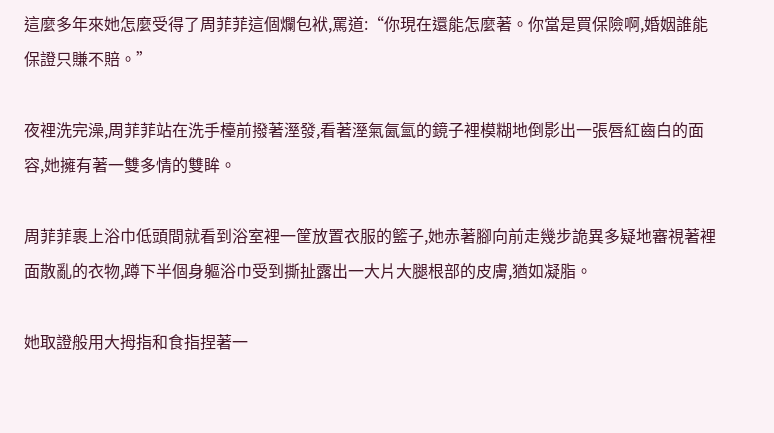這麼多年來她怎麼受得了周菲菲這個爛包袱,罵道:“你現在還能怎麼著。你當是買保險啊,婚姻誰能保證只賺不賠。”

夜裡洗完澡,周菲菲站在洗手檯前撥著溼發,看著溼氣氤氳的鏡子裡模糊地倒影出一張唇紅齒白的面容,她擁有著一雙多情的雙眸。

周菲菲裹上浴巾低頭間就看到浴室裡一筐放置衣服的籃子,她赤著腳向前走幾步詭異多疑地審視著裡面散亂的衣物,蹲下半個身軀浴巾受到撕扯露出一大片大腿根部的皮膚,猶如凝脂。

她取證般用大拇指和食指捏著一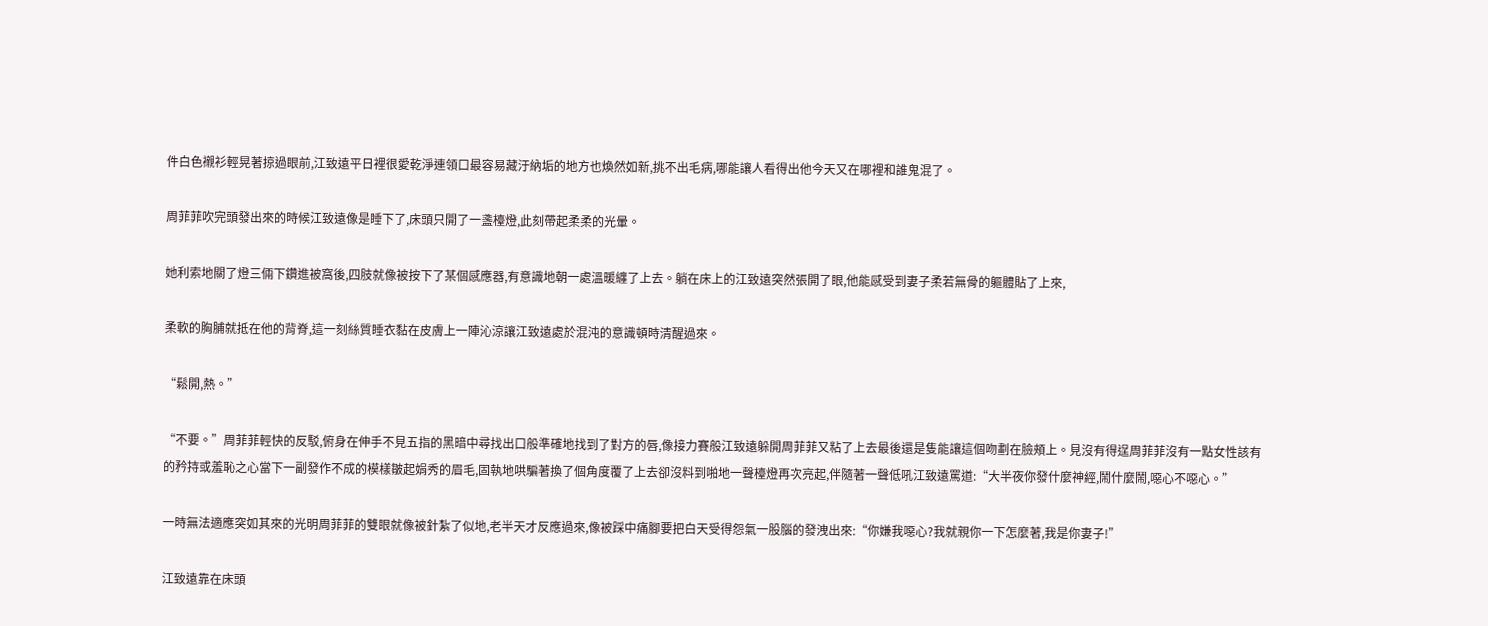件白色襯衫輕晃著掠過眼前,江致遠平日裡很愛乾淨連領口最容易藏汙納垢的地方也煥然如新,挑不出毛病,哪能讓人看得出他今天又在哪裡和誰鬼混了。

周菲菲吹完頭發出來的時候江致遠像是睡下了,床頭只開了一盞檯燈,此刻帶起柔柔的光暈。

她利索地關了燈三倆下鑽進被窩後,四肢就像被按下了某個感應器,有意識地朝一處溫暖纏了上去。躺在床上的江致遠突然張開了眼,他能感受到妻子柔若無骨的軀體貼了上來,

柔軟的胸脯就抵在他的背脊,這一刻絲質睡衣黏在皮膚上一陣沁涼讓江致遠處於混沌的意識頓時清醒過來。

“鬆開,熱。”

“不要。”周菲菲輕快的反駁,俯身在伸手不見五指的黑暗中尋找出口般準確地找到了對方的唇,像接力賽般江致遠躲開周菲菲又粘了上去最後還是隻能讓這個吻劃在臉頰上。見沒有得逞周菲菲沒有一點女性該有的矜持或羞恥之心當下一副發作不成的模樣皺起娟秀的眉毛,固執地哄騙著換了個角度覆了上去卻沒料到啪地一聲檯燈再次亮起,伴隨著一聲低吼江致遠罵道:“大半夜你發什麼神經,鬧什麼鬧,噁心不噁心。”

一時無法適應突如其來的光明周菲菲的雙眼就像被針紮了似地,老半天才反應過來,像被踩中痛腳要把白天受得怨氣一股腦的發洩出來:“你嫌我噁心?我就親你一下怎麼著,我是你妻子!”

江致遠靠在床頭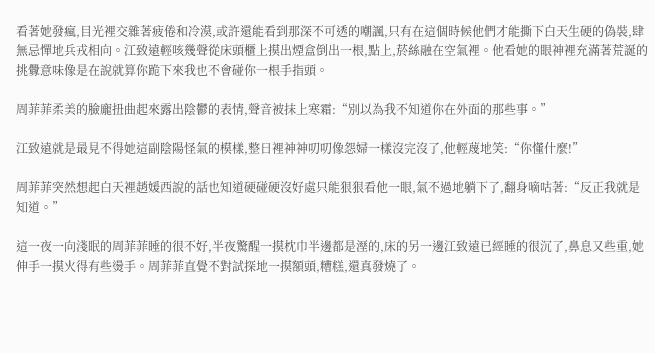看著她發瘋,目光裡交雜著疲倦和冷漠,或許還能看到那深不可透的嘲諷,只有在這個時候他們才能撕下白天生硬的偽裝,肆無忌憚地兵戎相向。江致遠輕咳幾聲從床頭櫃上摸出煙盒倒出一根,點上,菸絲融在空氣裡。他看她的眼神裡充滿著荒誕的挑釁意味像是在說就算你跪下來我也不會碰你一根手指頭。

周菲菲柔美的臉龐扭曲起來露出陰鬱的表情,聲音被抹上寒霜:“別以為我不知道你在外面的那些事。”

江致遠就是最見不得她這副陰陽怪氣的模樣,整日裡神神叨叨像怨婦一樣沒完沒了,他輕蔑地笑:“你懂什麼!”

周菲菲突然想起白天裡趙媛西說的話也知道硬碰硬沒好處只能狠狠看他一眼,氣不過地躺下了,翻身嘀咕著:“反正我就是知道。”

這一夜一向淺眠的周菲菲睡的很不好,半夜驚醒一摸枕巾半邊都是溼的,床的另一邊江致遠已經睡的很沉了,鼻息又些重,她伸手一摸火得有些燙手。周菲菲直覺不對試探地一摸額頭,糟糕,還真發燒了。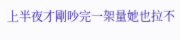上半夜才剛吵完一架量她也拉不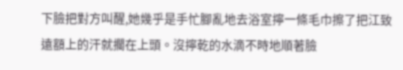下臉把對方叫醒,她幾乎是手忙腳亂地去浴室擰一條毛巾擦了把江致遠額上的汗就擱在上頭。沒擰乾的水滴不時地順著臉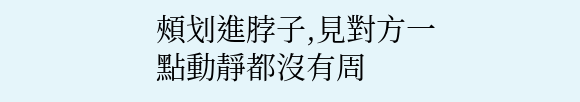頰划進脖子,見對方一點動靜都沒有周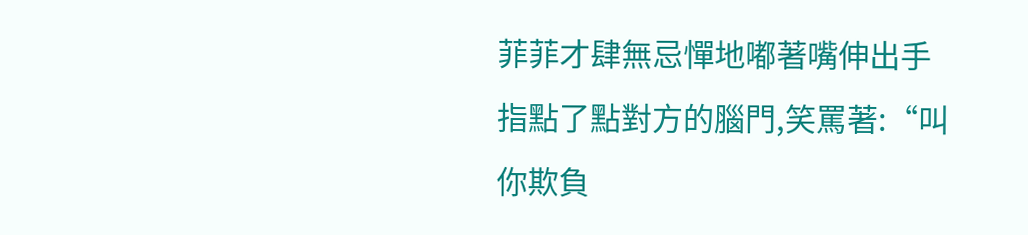菲菲才肆無忌憚地嘟著嘴伸出手指點了點對方的腦門,笑罵著:“叫你欺負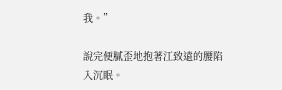我。”

說完便膩歪地抱著江致遠的腰陷入沉眠。